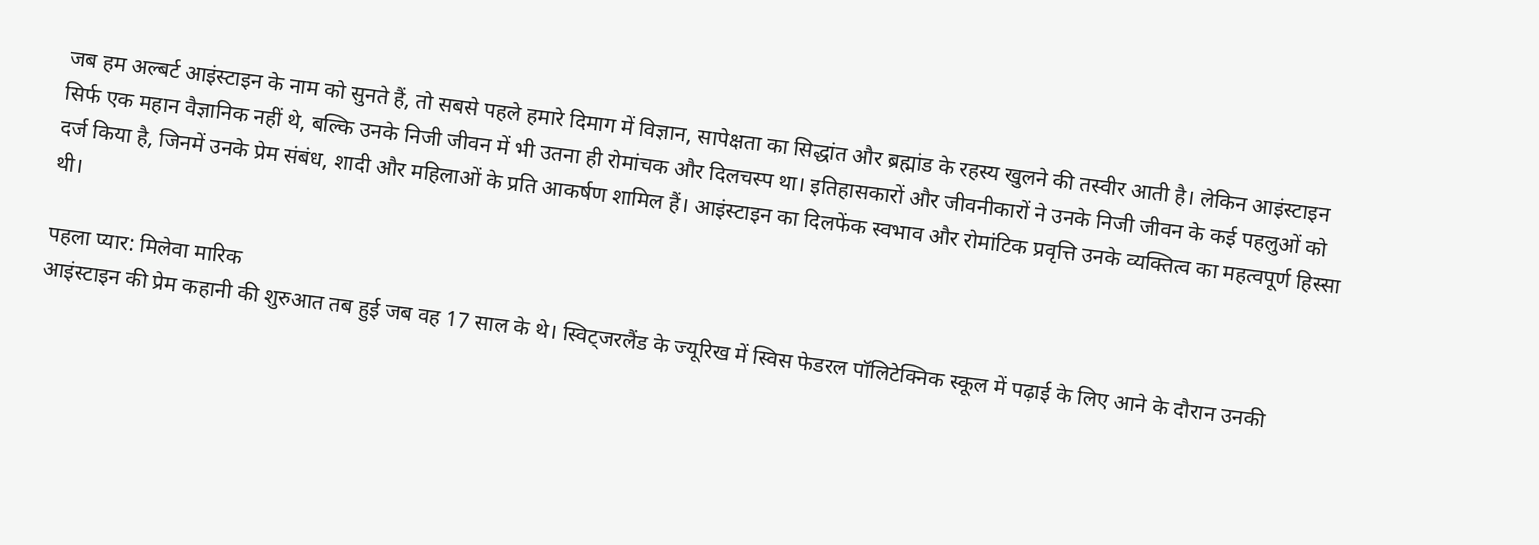जब हम अल्बर्ट आइंस्टाइन के नाम को सुनते हैं, तो सबसे पहले हमारे दिमाग में विज्ञान, सापेक्षता का सिद्धांत और ब्रह्मांड के रहस्य खुलने की तस्वीर आती है। लेकिन आइंस्टाइन सिर्फ एक महान वैज्ञानिक नहीं थे, बल्कि उनके निजी जीवन में भी उतना ही रोमांचक और दिलचस्प था। इतिहासकारों और जीवनीकारों ने उनके निजी जीवन के कई पहलुओं को दर्ज किया है, जिनमें उनके प्रेम संबंध, शादी और महिलाओं के प्रति आकर्षण शामिल हैं। आइंस्टाइन का दिलफेंक स्वभाव और रोमांटिक प्रवृत्ति उनके व्यक्तित्व का महत्वपूर्ण हिस्सा थी।

पहला प्यार: मिलेवा मारिक
आइंस्टाइन की प्रेम कहानी की शुरुआत तब हुई जब वह 17 साल के थे। स्विट्जरलैंड के ज्यूरिख में स्विस फेडरल पॉलिटेक्निक स्कूल में पढ़ाई के लिए आने के दौरान उनकी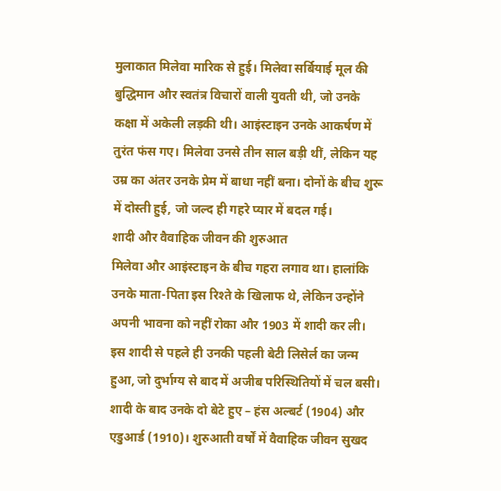मुलाकात मिलेवा मारिक से हुई। मिलेवा सर्बियाई मूल की बुद्धिमान और स्वतंत्र विचारों वाली युवती थी, जो उनके कक्षा में अकेली लड़की थी। आइंस्टाइन उनके आकर्षण में तुरंत फंस गए। मिलेवा उनसे तीन साल बड़ी थीं, लेकिन यह उम्र का अंतर उनके प्रेम में बाधा नहीं बना। दोनों के बीच शुरू में दोस्ती हुई, जो जल्द ही गहरे प्यार में बदल गई।
शादी और वैवाहिक जीवन की शुरुआत
मिलेवा और आइंस्टाइन के बीच गहरा लगाव था। हालांकि उनके माता-पिता इस रिश्ते के खिलाफ थे, लेकिन उन्होंने अपनी भावना को नहीं रोका और 1903 में शादी कर ली। इस शादी से पहले ही उनकी पहली बेटी लिसेर्ल का जन्म हुआ, जो दुर्भाग्य से बाद में अजीब परिस्थितियों में चल बसी। शादी के बाद उनके दो बेटे हुए – हंस अल्बर्ट (1904) और एडुआर्ड (1910)। शुरुआती वर्षों में वैवाहिक जीवन सुखद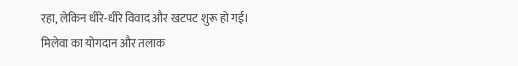रहा, लेकिन धीरे-धीरे विवाद और खटपट शुरू हो गई।
मिलेवा का योगदान और तलाक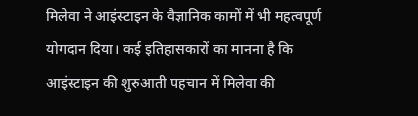मिलेवा ने आइंस्टाइन के वैज्ञानिक कामों में भी महत्वपूर्ण योगदान दिया। कई इतिहासकारों का मानना है कि आइंस्टाइन की शुरुआती पहचान में मिलेवा की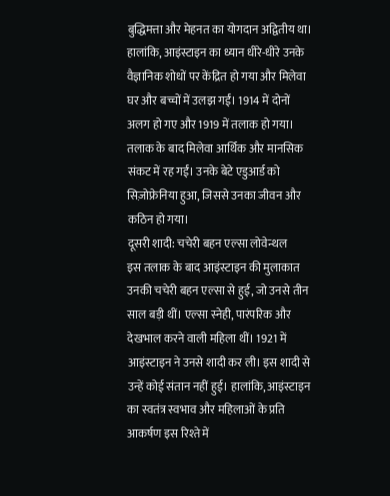बुद्धिमत्ता और मेहनत का योगदान अद्वितीय था। हालांकि, आइंस्टाइन का ध्यान धीरे-धीरे उनके वैज्ञानिक शोधों पर केंद्रित हो गया और मिलेवा घर और बच्चों में उलझ गईं। 1914 में दोनों अलग हो गए और 1919 में तलाक हो गया। तलाक के बाद मिलेवा आर्थिक और मानसिक संकट में रह गईं। उनके बेटे एडुआर्ड को सिज़ोफ्रेनिया हुआ, जिससे उनका जीवन और कठिन हो गया।
दूसरी शादी: चचेरी बहन एल्सा लोवेन्थल
इस तलाक के बाद आइंस्टाइन की मुलाकात उनकी चचेरी बहन एल्सा से हुई, जो उनसे तीन साल बड़ी थीं। एल्सा स्नेही, पारंपरिक और देखभाल करने वाली महिला थीं। 1921 में आइंस्टाइन ने उनसे शादी कर ली। इस शादी से उन्हें कोई संतान नहीं हुई। हालांकि, आइंस्टाइन का स्वतंत्र स्वभाव और महिलाओं के प्रति आकर्षण इस रिश्ते में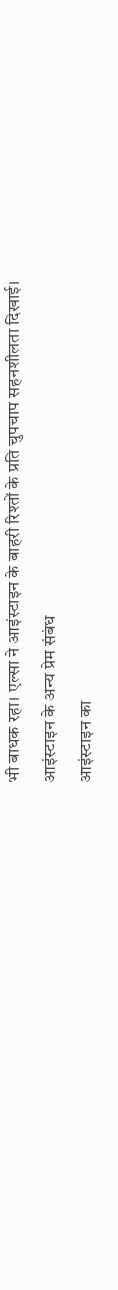भी बाधक रहा। एल्सा ने आइंस्टाइन के बाहरी रिश्तों के प्रति चुपचाप सहनशीलता दिखाई।
आइंस्टाइन के अन्य प्रेम संबंध
आइंस्टाइन का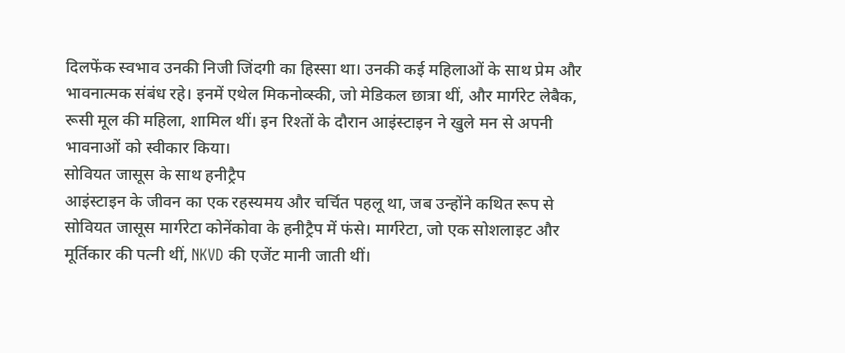दिलफेंक स्वभाव उनकी निजी जिंदगी का हिस्सा था। उनकी कई महिलाओं के साथ प्रेम और भावनात्मक संबंध रहे। इनमें एथेल मिकनोव्स्की, जो मेडिकल छात्रा थीं, और मार्गरेट लेबैक, रूसी मूल की महिला, शामिल थीं। इन रिश्तों के दौरान आइंस्टाइन ने खुले मन से अपनी भावनाओं को स्वीकार किया।
सोवियत जासूस के साथ हनीट्रैप
आइंस्टाइन के जीवन का एक रहस्यमय और चर्चित पहलू था, जब उन्होंने कथित रूप से सोवियत जासूस मार्गरेटा कोनेंकोवा के हनीट्रैप में फंसे। मार्गरेटा, जो एक सोशलाइट और मूर्तिकार की पत्नी थीं, NKVD की एजेंट मानी जाती थीं।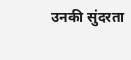उनकी सुंदरता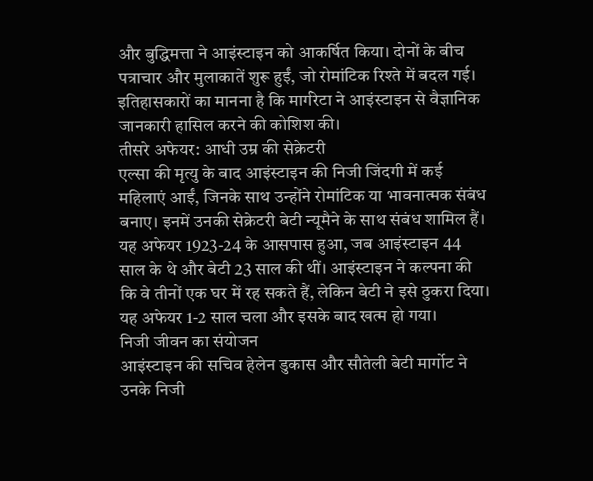और बुद्धिमत्ता ने आइंस्टाइन को आकर्षित किया। दोनों के बीच पत्राचार और मुलाकातें शुरू हुईं, जो रोमांटिक रिश्ते में बदल गई। इतिहासकारों का मानना है कि मार्गरेटा ने आइंस्टाइन से वैज्ञानिक जानकारी हासिल करने की कोशिश की।
तीसरे अफेयर: आधी उम्र की सेक्रेटरी
एल्सा की मृत्यु के बाद आइंस्टाइन की निजी जिंदगी में कई महिलाएं आईं, जिनके साथ उन्होंने रोमांटिक या भावनात्मक संबंध बनाए। इनमें उनकी सेक्रेटरी बेटी न्यूमैने के साथ संबंध शामिल हैं। यह अफेयर 1923-24 के आसपास हुआ, जब आइंस्टाइन 44 साल के थे और बेटी 23 साल की थीं। आइंस्टाइन ने कल्पना की कि वे तीनों एक घर में रह सकते हैं, लेकिन बेटी ने इसे ठुकरा दिया। यह अफेयर 1-2 साल चला और इसके बाद खत्म हो गया।
निजी जीवन का संयोजन
आइंस्टाइन की सचिव हेलेन डुकास और सौतेली बेटी मार्गोट ने उनके निजी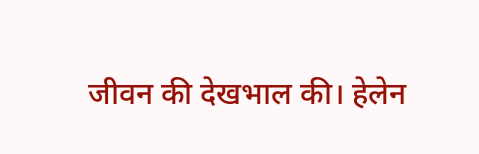जीवन की देखभाल की। हेलेन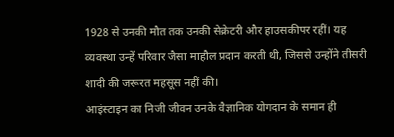1928 से उनकी मौत तक उनकी सेक्रेटरी और हाउसकीपर रहीं। यह व्यवस्था उन्हें परिवार जैसा माहौल प्रदान करती थी, जिससे उन्होंने तीसरी शादी की जरूरत महसूस नहीं की।
आइंस्टाइन का निजी जीवन उनके वैज्ञानिक योगदान के समान ही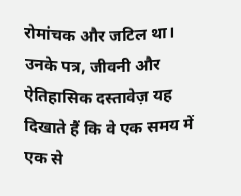रोमांचक और जटिल था। उनके पत्र, जीवनी और ऐतिहासिक दस्तावेज़ यह दिखाते हैं कि वे एक समय में एक से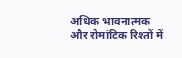अधिक भावनात्मक और रोमांटिक रिश्तों में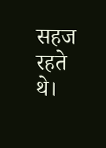सहज रहते थे।